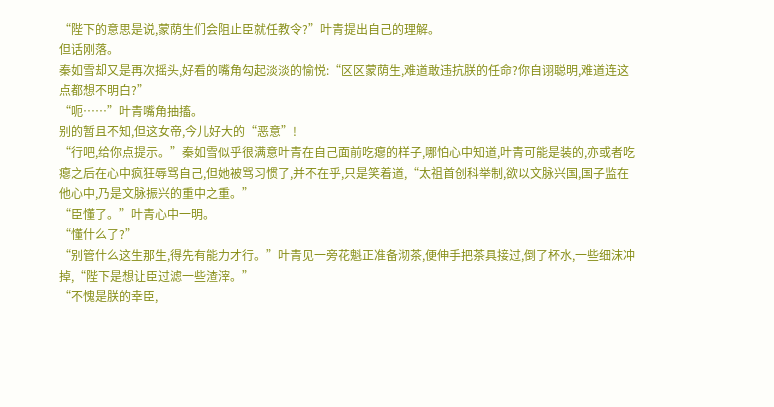“陛下的意思是说,蒙荫生们会阻止臣就任教令?”叶青提出自己的理解。
但话刚落。
秦如雪却又是再次摇头,好看的嘴角勾起淡淡的愉悦:“区区蒙荫生,难道敢违抗朕的任命?你自诩聪明,难道连这点都想不明白?”
“呃……”叶青嘴角抽搐。
别的暂且不知,但这女帝,今儿好大的“恶意”!
“行吧,给你点提示。”秦如雪似乎很满意叶青在自己面前吃瘪的样子,哪怕心中知道,叶青可能是装的,亦或者吃瘪之后在心中疯狂辱骂自己,但她被骂习惯了,并不在乎,只是笑着道,“太祖首创科举制,欲以文脉兴国,国子监在他心中,乃是文脉振兴的重中之重。”
“臣懂了。”叶青心中一明。
“懂什么了?”
“别管什么这生那生,得先有能力才行。”叶青见一旁花魁正准备沏茶,便伸手把茶具接过,倒了杯水,一些细沫冲掉,“陛下是想让臣过滤一些渣滓。”
“不愧是朕的幸臣,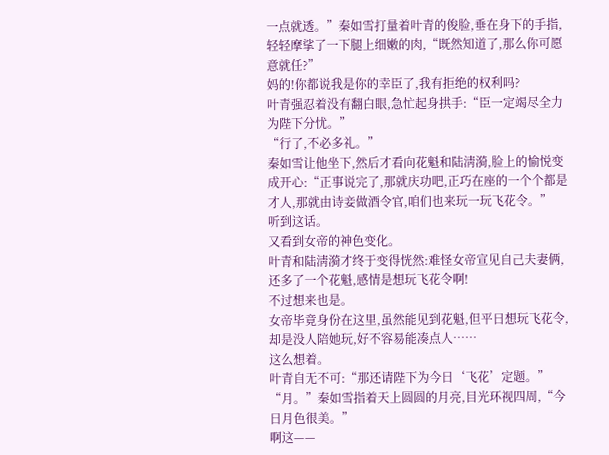一点就透。”秦如雪打量着叶青的俊脸,垂在身下的手指,轻轻摩挲了一下腿上细嫩的肉,“既然知道了,那么你可愿意就任?”
妈的!你都说我是你的幸臣了,我有拒绝的权利吗?
叶青强忍着没有翻白眼,急忙起身拱手:“臣一定竭尽全力为陛下分忧。”
“行了,不必多礼。”
秦如雪让他坐下,然后才看向花魁和陆淸漪,脸上的愉悦变成开心:“正事说完了,那就庆功吧,正巧在座的一个个都是才人,那就由诗妾做酒令官,咱们也来玩一玩飞花令。”
听到这话。
又看到女帝的神色变化。
叶青和陆淸漪才终于变得恍然:难怪女帝宣见自己夫妻俩,还多了一个花魁,感情是想玩飞花令啊!
不过想来也是。
女帝毕竟身份在这里,虽然能见到花魁,但平日想玩飞花令,却是没人陪她玩,好不容易能凑点人……
这么想着。
叶青自无不可:“那还请陛下为今日‘飞花’定题。”
“月。”秦如雪指着天上圆圆的月亮,目光环视四周,“今日月色很美。”
啊这——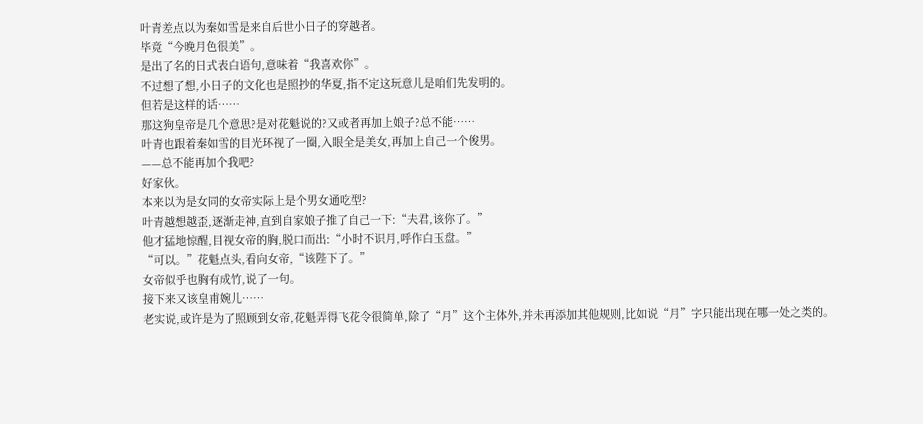叶青差点以为秦如雪是来自后世小日子的穿越者。
毕竟“今晚月色很美”。
是出了名的日式表白语句,意味着“我喜欢你”。
不过想了想,小日子的文化也是照抄的华夏,指不定这玩意儿是咱们先发明的。
但若是这样的话……
那这狗皇帝是几个意思?是对花魁说的?又或者再加上娘子?总不能……
叶青也跟着秦如雪的目光环视了一圈,入眼全是美女,再加上自己一个俊男。
——总不能再加个我吧?
好家伙。
本来以为是女同的女帝实际上是个男女通吃型?
叶青越想越歪,逐渐走神,直到自家娘子推了自己一下:“夫君,该你了。”
他才猛地惊醒,目视女帝的胸,脱口而出:“小时不识月,呼作白玉盘。”
“可以。”花魁点头,看向女帝,“该陛下了。”
女帝似乎也胸有成竹,说了一句。
接下来又该皇甫婉儿……
老实说,或许是为了照顾到女帝,花魁弄得飞花令很简单,除了“月”这个主体外,并未再添加其他规则,比如说“月”字只能出现在哪一处之类的。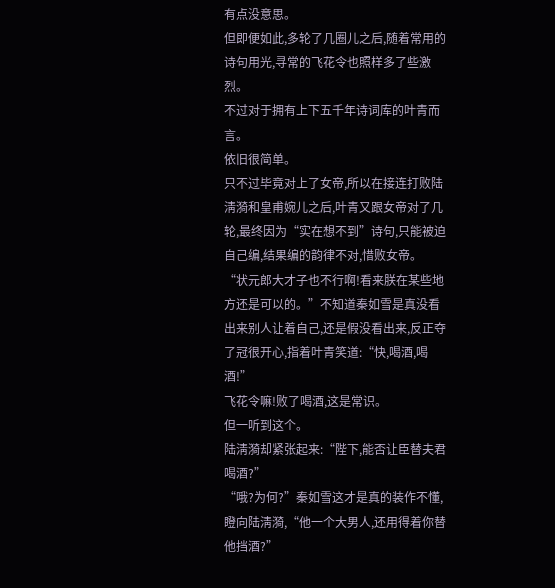有点没意思。
但即便如此,多轮了几圈儿之后,随着常用的诗句用光,寻常的飞花令也照样多了些激烈。
不过对于拥有上下五千年诗词库的叶青而言。
依旧很简单。
只不过毕竟对上了女帝,所以在接连打败陆淸漪和皇甫婉儿之后,叶青又跟女帝对了几轮,最终因为“实在想不到”诗句,只能被迫自己编,结果编的韵律不对,惜败女帝。
“状元郎大才子也不行啊!看来朕在某些地方还是可以的。”不知道秦如雪是真没看出来别人让着自己,还是假没看出来,反正夺了冠很开心,指着叶青笑道:“快,喝酒,喝酒!”
飞花令嘛!败了喝酒,这是常识。
但一听到这个。
陆淸漪却紧张起来:“陛下,能否让臣替夫君喝酒?”
“哦?为何?”秦如雪这才是真的装作不懂,瞪向陆淸漪,“他一个大男人,还用得着你替他挡酒?”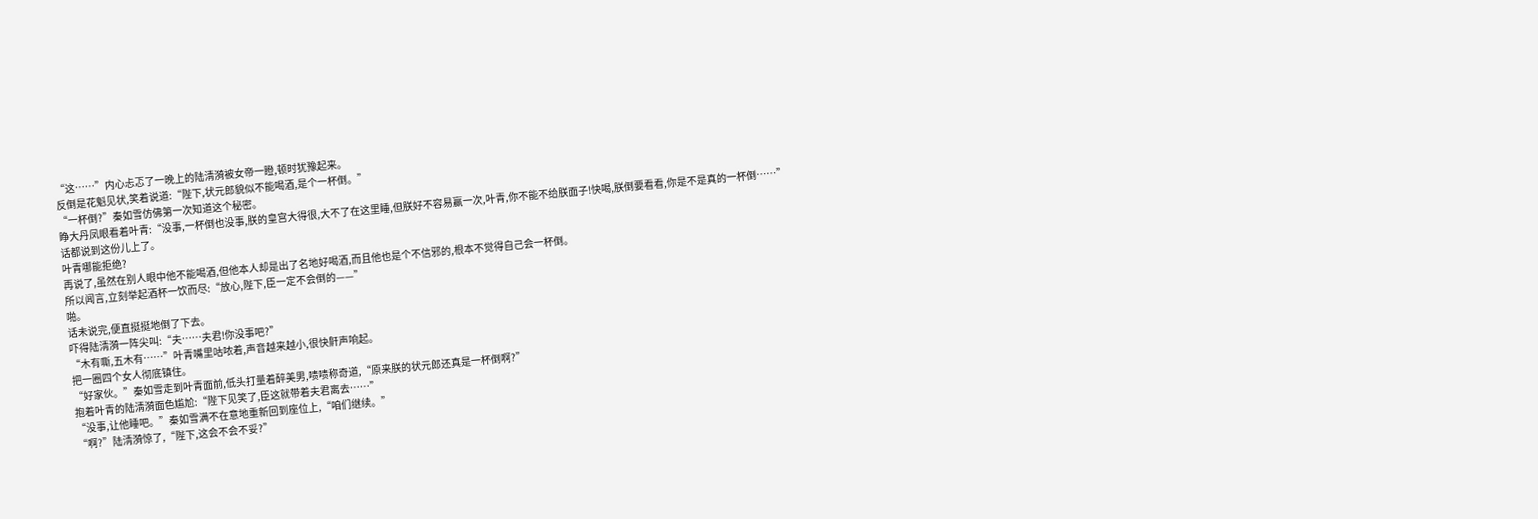“这……”内心忐忑了一晚上的陆淸漪被女帝一瞪,顿时犹豫起来。
反倒是花魁见状,笑着说道:“陛下,状元郎貌似不能喝酒,是个一杯倒。”
“一杯倒?”秦如雪仿佛第一次知道这个秘密。
睁大丹凤眼看着叶青:“没事,一杯倒也没事,朕的皇宫大得很,大不了在这里睡,但朕好不容易赢一次,叶青,你不能不给朕面子!快喝,朕倒要看看,你是不是真的一杯倒……”
话都说到这份儿上了。
叶青哪能拒绝?
再说了,虽然在别人眼中他不能喝酒,但他本人却是出了名地好喝酒,而且他也是个不信邪的,根本不觉得自己会一杯倒。
所以闻言,立刻举起酒杯一饮而尽:“放心,陛下,臣一定不会倒的——”
啪。
话未说完,便直挺挺地倒了下去。
吓得陆淸漪一阵尖叫:“夫……夫君!你没事吧?”
“木有嘶,五木有……”叶青嘴里咕哝着,声音越来越小,很快鼾声响起。
把一圈四个女人彻底镇住。
“好家伙。”秦如雪走到叶青面前,低头打量着醉美男,啧啧称奇道,“原来朕的状元郎还真是一杯倒啊?”
抱着叶青的陆淸漪面色尴尬:“陛下见笑了,臣这就带着夫君离去……”
“没事,让他睡吧。”秦如雪满不在意地重新回到座位上,“咱们继续。”
“啊?”陆淸漪惊了,“陛下,这会不会不妥?”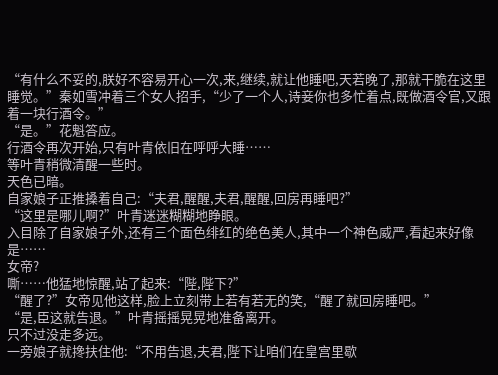“有什么不妥的,朕好不容易开心一次,来,继续,就让他睡吧,天若晚了,那就干脆在这里睡觉。”秦如雪冲着三个女人招手,“少了一个人,诗妾你也多忙着点,既做酒令官,又跟着一块行酒令。”
“是。”花魁答应。
行酒令再次开始,只有叶青依旧在呼呼大睡……
等叶青稍微清醒一些时。
天色已暗。
自家娘子正推搡着自己:“夫君,醒醒,夫君,醒醒,回房再睡吧?”
“这里是哪儿啊?”叶青迷迷糊糊地睁眼。
入目除了自家娘子外,还有三个面色绯红的绝色美人,其中一个神色威严,看起来好像是……
女帝?
嘶……他猛地惊醒,站了起来:“陛,陛下?”
“醒了?”女帝见他这样,脸上立刻带上若有若无的笑,“醒了就回房睡吧。”
“是,臣这就告退。”叶青摇摇晃晃地准备离开。
只不过没走多远。
一旁娘子就搀扶住他:“不用告退,夫君,陛下让咱们在皇宫里歇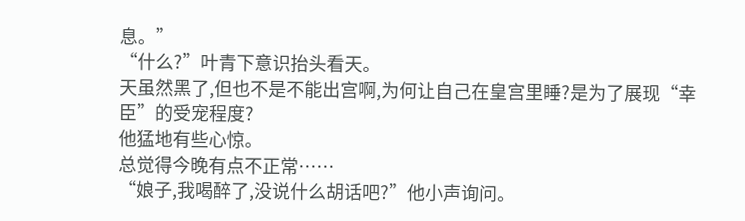息。”
“什么?”叶青下意识抬头看天。
天虽然黑了,但也不是不能出宫啊,为何让自己在皇宫里睡?是为了展现“幸臣”的受宠程度?
他猛地有些心惊。
总觉得今晚有点不正常……
“娘子,我喝醉了,没说什么胡话吧?”他小声询问。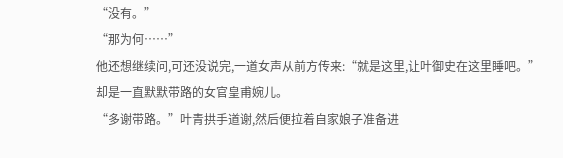“没有。”
“那为何……”
他还想继续问,可还没说完,一道女声从前方传来:“就是这里,让叶御史在这里睡吧。”
却是一直默默带路的女官皇甫婉儿。
“多谢带路。”叶青拱手道谢,然后便拉着自家娘子准备进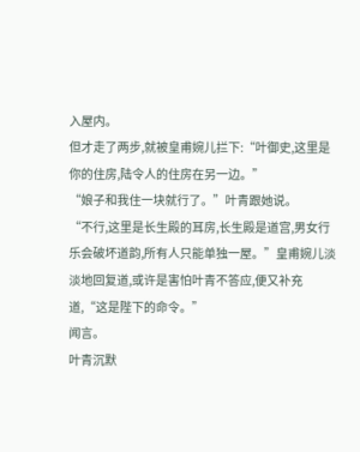入屋内。
但才走了两步,就被皇甫婉儿拦下:“叶御史,这里是你的住房,陆令人的住房在另一边。”
“娘子和我住一块就行了。”叶青跟她说。
“不行,这里是长生殿的耳房,长生殿是道宫,男女行乐会破坏道韵,所有人只能单独一屋。”皇甫婉儿淡淡地回复道,或许是害怕叶青不答应,便又补充道,“这是陛下的命令。”
闻言。
叶青沉默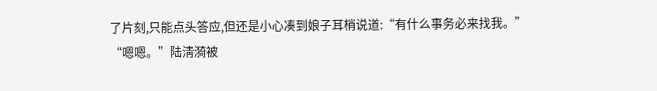了片刻,只能点头答应,但还是小心凑到娘子耳梢说道:“有什么事务必来找我。”
“嗯嗯。”陆淸漪被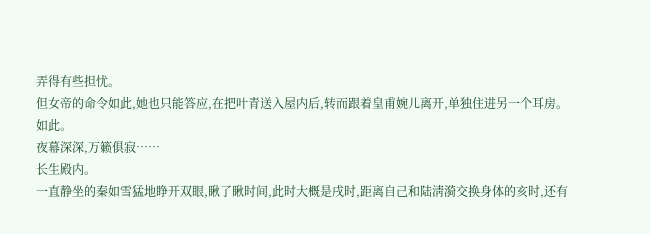弄得有些担忧。
但女帝的命令如此,她也只能答应,在把叶青送入屋内后,转而跟着皇甫婉儿离开,单独住进另一个耳房。
如此。
夜幕深深,万籁俱寂……
长生殿内。
一直静坐的秦如雪猛地睁开双眼,瞅了瞅时间,此时大概是戌时,距离自己和陆淸漪交换身体的亥时,还有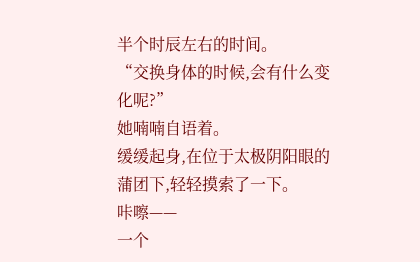半个时辰左右的时间。
“交换身体的时候,会有什么变化呢?”
她喃喃自语着。
缓缓起身,在位于太极阴阳眼的蒲团下,轻轻摸索了一下。
咔嚓——
一个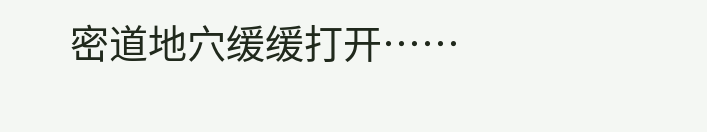密道地穴缓缓打开……